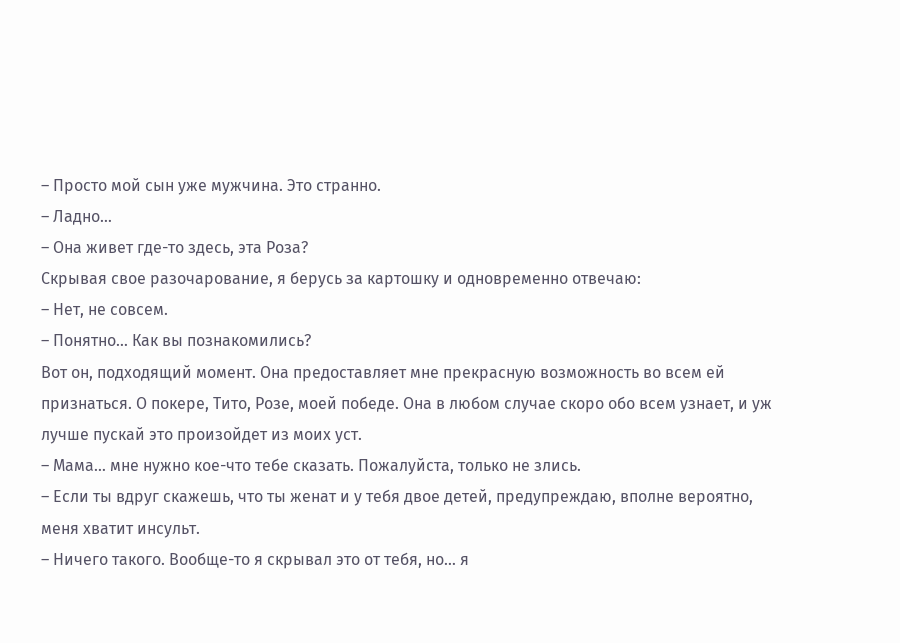– Просто мой сын уже мужчина. Это странно.
– Ладно…
– Она живет где-то здесь, эта Роза?
Скрывая свое разочарование, я берусь за картошку и одновременно отвечаю:
– Нет, не совсем.
– Понятно… Как вы познакомились?
Вот он, подходящий момент. Она предоставляет мне прекрасную возможность во всем ей признаться. О покере, Тито, Розе, моей победе. Она в любом случае скоро обо всем узнает, и уж лучше пускай это произойдет из моих уст.
– Мама… мне нужно кое-что тебе сказать. Пожалуйста, только не злись.
– Если ты вдруг скажешь, что ты женат и у тебя двое детей, предупреждаю, вполне вероятно, меня хватит инсульт.
– Ничего такого. Вообще-то я скрывал это от тебя, но… я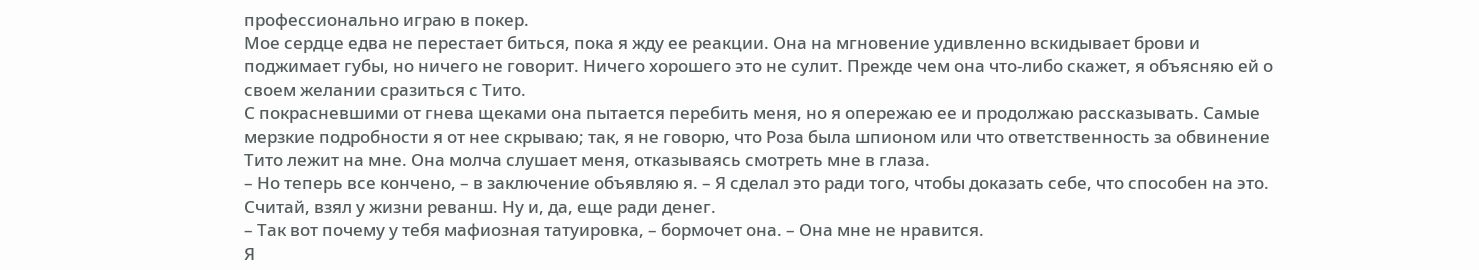профессионально играю в покер.
Мое сердце едва не перестает биться, пока я жду ее реакции. Она на мгновение удивленно вскидывает брови и поджимает губы, но ничего не говорит. Ничего хорошего это не сулит. Прежде чем она что-либо скажет, я объясняю ей о своем желании сразиться с Тито.
С покрасневшими от гнева щеками она пытается перебить меня, но я опережаю ее и продолжаю рассказывать. Самые мерзкие подробности я от нее скрываю; так, я не говорю, что Роза была шпионом или что ответственность за обвинение Тито лежит на мне. Она молча слушает меня, отказываясь смотреть мне в глаза.
– Но теперь все кончено, – в заключение объявляю я. – Я сделал это ради того, чтобы доказать себе, что способен на это. Считай, взял у жизни реванш. Ну и, да, еще ради денег.
– Так вот почему у тебя мафиозная татуировка, – бормочет она. – Она мне не нравится.
Я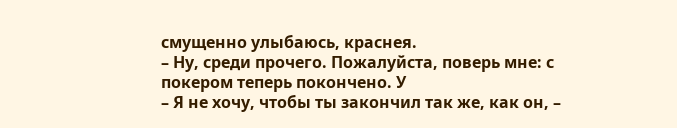смущенно улыбаюсь, краснея.
– Ну, среди прочего. Пожалуйста, поверь мне: с покером теперь покончено. У
– Я не хочу, чтобы ты закончил так же, как он, –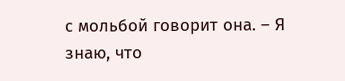с мольбой говорит она. – Я знаю, что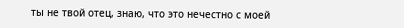ты не твой отец, знаю, что это нечестно с моей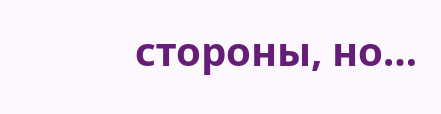стороны, но…